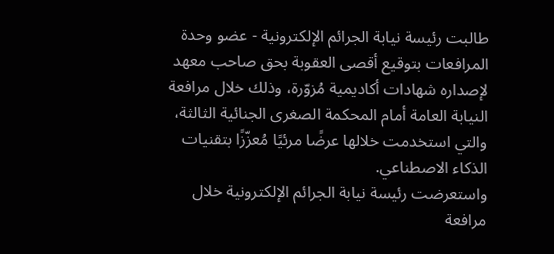طالبت رئيسة نيابة الجرائم الإلكترونية - عضو وحدة المرافعات بتوقيع أقصى العقوبة بحق صاحب معهد لإصداره شهادات أكاديمية مُزوّرة، وذلك خلال مرافعة النيابة العامة أمام المحكمة الصغرى الجنائية الثالثة، والتي استخدمت خلالها عرضًا مرئيًا مُعزّزًا بتقنيات الذكاء الاصطناعي.
واستعرضت رئيسة نيابة الجرائم الإلكترونية خلال مرافعة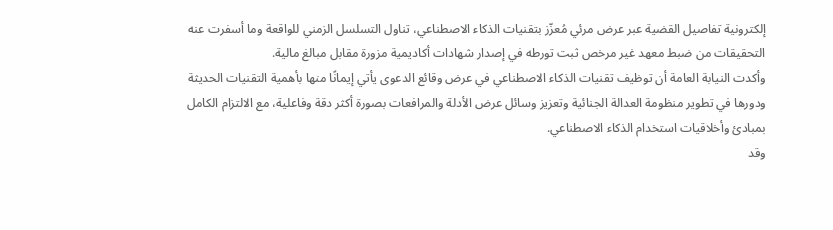إلكترونية تفاصيل القضية عبر عرض مرئي مُعزّز بتقنيات الذكاء الاصطناعي، تناول التسلسل الزمني للواقعة وما أسفرت عنه التحقيقات من ضبط معهد غير مرخص ثبت تورطه في إصدار شهادات أكاديمية مزورة مقابل مبالغ مالية.
وأكدت النيابة العامة أن توظيف تقنيات الذكاء الاصطناعي في عرض وقائع الدعوى يأتي إيمانًا منها بأهمية التقنيات الحديثة ودورها في تطوير منظومة العدالة الجنائية وتعزيز وسائل عرض الأدلة والمرافعات بصورة أكثر دقة وفاعلية، مع الالتزام الكامل بمبادئ وأخلاقيات استخدام الذكاء الاصطناعي.
وقد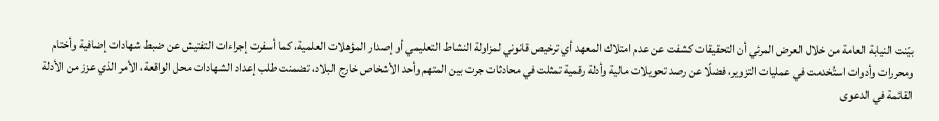بيّنت النيابة العامة من خلال العرض المرئي أن التحقيقات كشفت عن عدم امتلاك المعهد أي ترخيص قانوني لمزاولة النشاط التعليمي أو إصدار المؤهلات العلمية، كما أسفرت إجراءات التفتيش عن ضبط شهادات إضافية وأختام ومحررات وأدوات استُخدمت في عمليات التزوير، فضلًا عن رصد تحويلات مالية وأدلة رقمية تمثلت في محادثات جرت بين المتهم وأحد الأشخاص خارج البلاد، تضمنت طلب إعداد الشهادات محل الواقعة، الأمر الذي عزز من الأدلة القائمة في الدعوى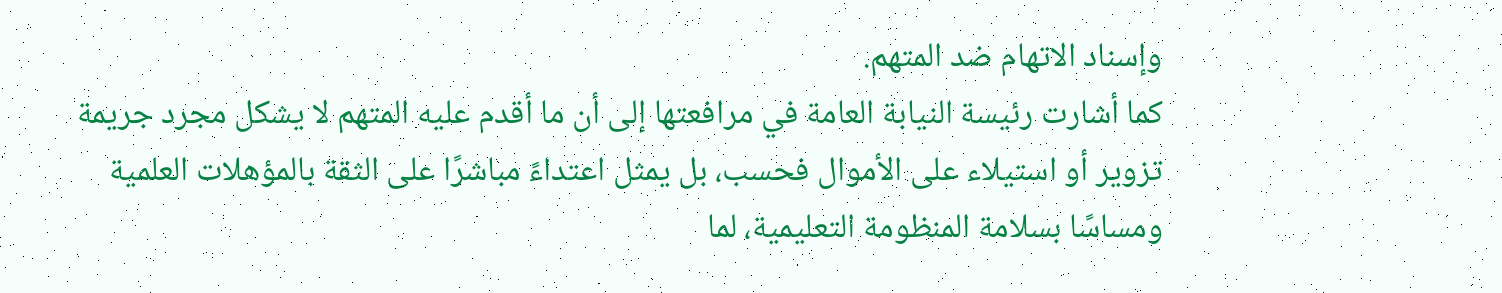وإسناد الاتهام ضد المتهم.
كما أشارت رئيسة النيابة العامة في مرافعتها إلى أن ما أقدم عليه المتهم لا يشكل مجرد جريمة تزوير أو استيلاء على الأموال فحسب، بل يمثل اعتداءً مباشرًا على الثقة بالمؤهلات العلمية ومساسًا بسلامة المنظومة التعليمية، لما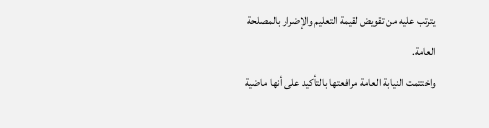يترتب عليه من تقويض لقيمة التعليم والإضرار بالمصلحة العامة.
واختتمت النيابة العامة مرافعتها بالتأكيد على أنها ماضية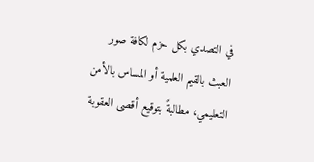في التصدي بكل حزم لكافة صور العبث بالقيم العلمية أو المساس بالأمن التعليمي، مطالبةً بتوقيع أقصى العقوبة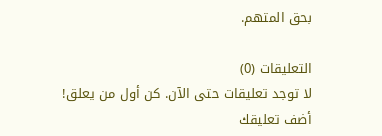بحق المتهم.

التعليقات (0)
لا توجد تعليقات حتى الآن. كن أول من يعلق!
أضف تعليقك